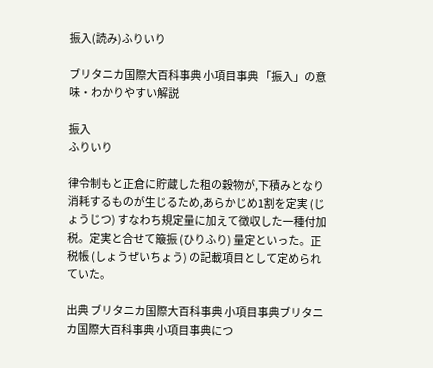振入(読み)ふりいり

ブリタニカ国際大百科事典 小項目事典 「振入」の意味・わかりやすい解説

振入
ふりいり

律令制もと正倉に貯蔵した租の穀物が,下積みとなり消耗するものが生じるため,あらかじめ1割を定実 (じょうじつ) すなわち規定量に加えて徴収した一種付加税。定実と合せて簸振 (ひりふり) 量定といった。正税帳 (しょうぜいちょう) の記載項目として定められていた。

出典 ブリタニカ国際大百科事典 小項目事典ブリタニカ国際大百科事典 小項目事典につ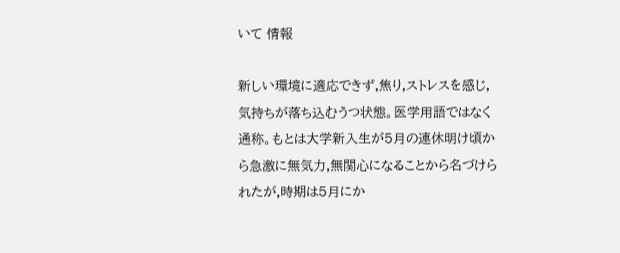いて 情報

新しい環境に適応できず,焦り,ストレスを感じ,気持ちが落ち込むうつ状態。医学用語ではなく通称。もとは大学新入生が5月の連休明け頃から急激に無気力,無関心になることから名づけられたが,時期は5月にか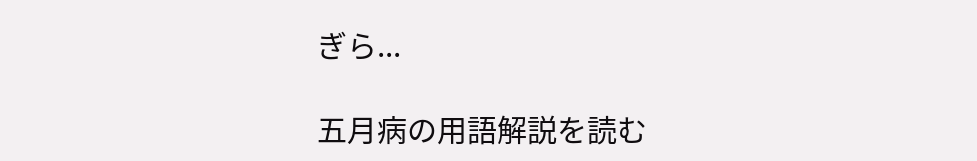ぎら...

五月病の用語解説を読む